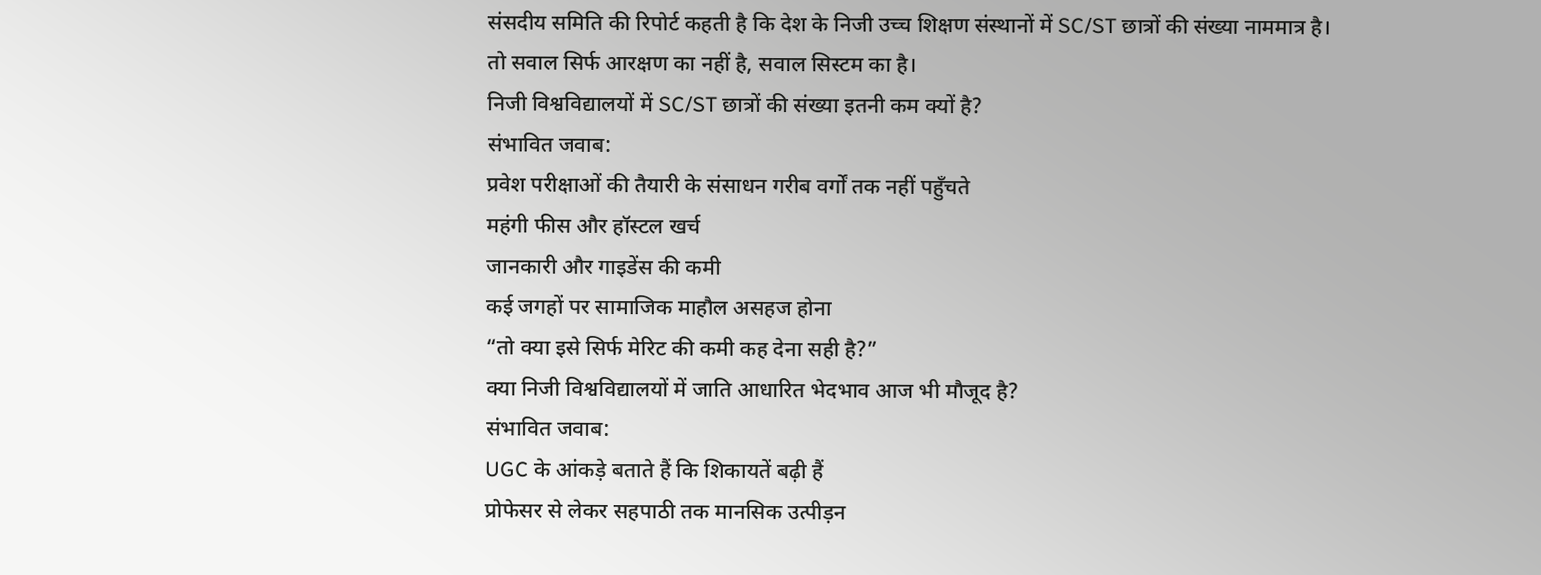संसदीय समिति की रिपोर्ट कहती है कि देश के निजी उच्च शिक्षण संस्थानों में SC/ST छात्रों की संख्या नाममात्र है।
तो सवाल सिर्फ आरक्षण का नहीं है, सवाल सिस्टम का है।
निजी विश्वविद्यालयों में SC/ST छात्रों की संख्या इतनी कम क्यों है?
संभावित जवाब:
प्रवेश परीक्षाओं की तैयारी के संसाधन गरीब वर्गों तक नहीं पहुँचते
महंगी फीस और हॉस्टल खर्च
जानकारी और गाइडेंस की कमी
कई जगहों पर सामाजिक माहौल असहज होना
“तो क्या इसे सिर्फ मेरिट की कमी कह देना सही है?”
क्या निजी विश्वविद्यालयों में जाति आधारित भेदभाव आज भी मौजूद है?
संभावित जवाब:
UGC के आंकड़े बताते हैं कि शिकायतें बढ़ी हैं
प्रोफेसर से लेकर सहपाठी तक मानसिक उत्पीड़न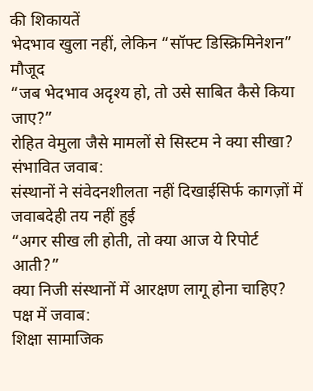की शिकायतें
भेदभाव खुला नहीं, लेकिन “सॉफ्ट डिस्क्रिमिनेशन” मौजूद
“जब भेदभाव अदृश्य हो, तो उसे साबित कैसे किया जाए?”
रोहित वेमुला जैसे मामलों से सिस्टम ने क्या सीखा?
संभावित जवाब:
संस्थानों ने संवेदनशीलता नहीं दिखाईसिर्फ कागज़ों में
जवाबदेही तय नहीं हुई
“अगर सीख ली होती, तो क्या आज ये रिपोर्ट आती?”
क्या निजी संस्थानों में आरक्षण लागू होना चाहिए?
पक्ष में जवाब:
शिक्षा सामाजिक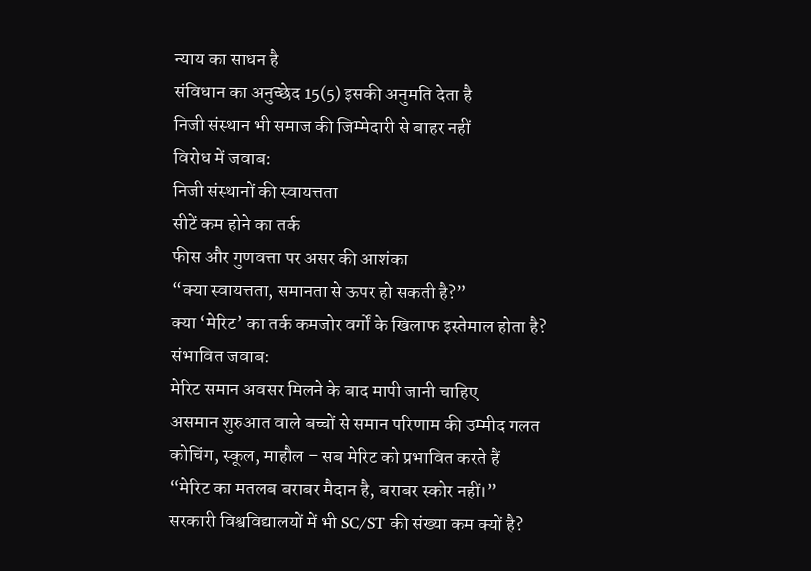न्याय का साधन है
संविधान का अनुच्छेद 15(5) इसकी अनुमति देता है
निजी संस्थान भी समाज की जिम्मेदारी से बाहर नहीं
विरोध में जवाब:
निजी संस्थानों की स्वायत्तता
सीटें कम होने का तर्क
फीस और गुणवत्ता पर असर की आशंका
“क्या स्वायत्तता, समानता से ऊपर हो सकती है?”
क्या ‘मेरिट’ का तर्क कमजोर वर्गों के खिलाफ इस्तेमाल होता है?
संभावित जवाब:
मेरिट समान अवसर मिलने के बाद मापी जानी चाहिए
असमान शुरुआत वाले बच्चों से समान परिणाम की उम्मीद गलत
कोचिंग, स्कूल, माहौल – सब मेरिट को प्रभावित करते हैं
“मेरिट का मतलब बराबर मैदान है, बराबर स्कोर नहीं।”
सरकारी विश्वविद्यालयों में भी SC/ST की संख्या कम क्यों है?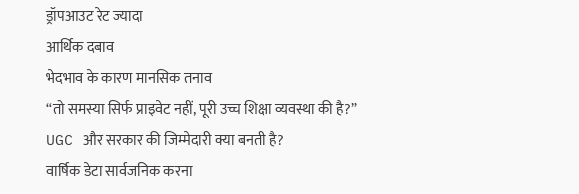ड्रॉपआउट रेट ज्यादा
आर्थिक दबाव
भेदभाव के कारण मानसिक तनाव
“तो समस्या सिर्फ प्राइवेट नहीं, पूरी उच्च शिक्षा व्यवस्था की है?”
UGC और सरकार की जिम्मेदारी क्या बनती है?
वार्षिक डेटा सार्वजनिक करना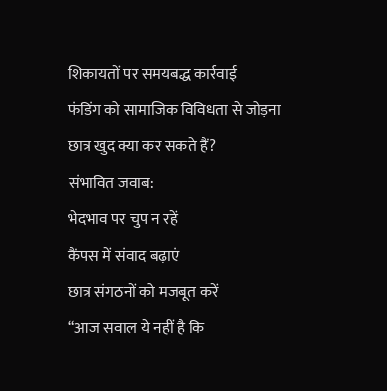शिकायतों पर समयबद्ध कार्रवाई
फंडिंग को सामाजिक विविधता से जोड़ना
छात्र खुद क्या कर सकते हैं?
संभावित जवाब:
भेदभाव पर चुप न रहें
कैंपस में संवाद बढ़ाएं
छात्र संगठनों को मजबूत करें
“आज सवाल ये नहीं है कि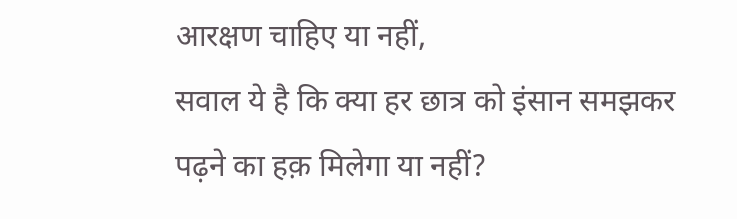आरक्षण चाहिए या नहीं,
सवाल ये है कि क्या हर छात्र को इंसान समझकर पढ़ने का हक़ मिलेगा या नहीं?